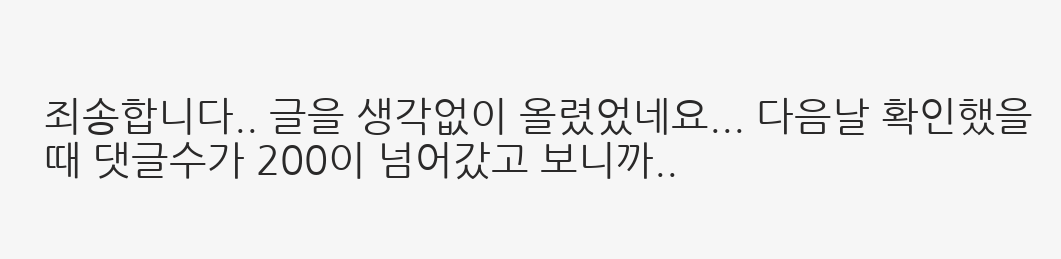죄송합니다.. 글을 생각없이 올렸었네요... 다음날 확인했을때 댓글수가 200이 넘어갔고 보니까..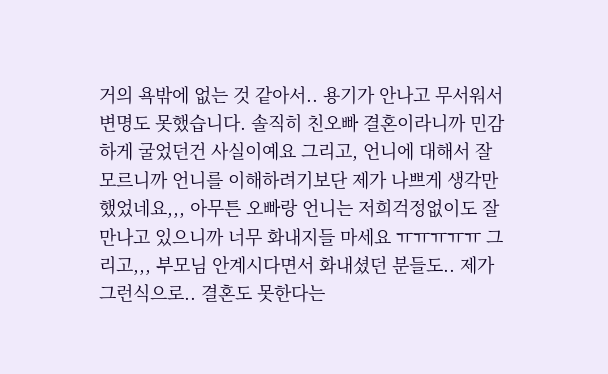거의 욕밖에 없는 것 같아서.. 용기가 안나고 무서워서 변명도 못했습니다. 솔직히 친오빠 결혼이라니까 민감하게 굴었던건 사실이예요 그리고, 언니에 대해서 잘 모르니까 언니를 이해하려기보단 제가 나쁘게 생각만 했었네요,,, 아무튼 오빠랑 언니는 저희걱정없이도 잘 만나고 있으니까 너무 화내지들 마세요 ㅠㅠㅠㅠㅠ 그리고,,, 부모님 안계시다면서 화내셨던 분들도.. 제가 그런식으로.. 결혼도 못한다는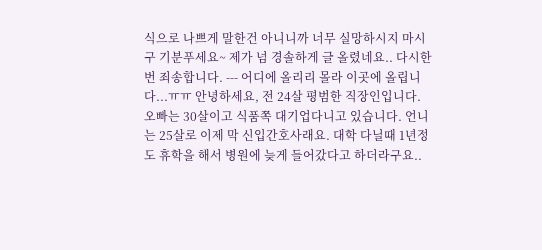식으로 나쁘게 말한건 아니니까 너무 실망하시지 마시구 기분푸세요~ 제가 넘 경솔하게 글 올렸네요.. 다시한번 죄송합니다. --- 어디에 올리리 몰라 이곳에 올립니다...ㅠㅠ 안녕하세요, 전 24살 평범한 직장인입니다. 오빠는 30살이고 식품쪽 대기업다니고 있습니다. 언니는 25살로 이제 막 신입간호사래요. 대학 다닐때 1년정도 휴학을 해서 병원에 늦게 들어갔다고 하더라구요..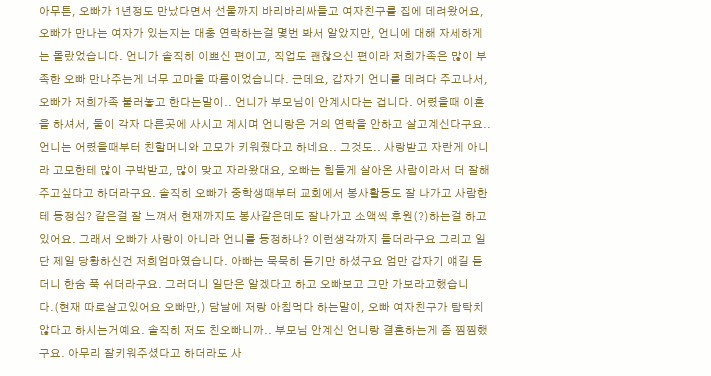아무튼, 오빠가 1년정도 만났다면서 선물까지 바리바리싸들고 여자친구를 집에 데려왔어요, 오빠가 만나는 여자가 있는지는 대충 연락하는걸 몇번 봐서 알았지만, 언니에 대해 자세하게는 몰랐었습니다. 언니가 솔직히 이쁘신 편이고, 직업도 괜찮으신 편이라 저희가족은 많이 부족한 오빠 만나주는게 너무 고마울 따름이었습니다. 근데요, 갑자기 언니를 데려다 주고나서, 오빠가 저희가족 불러놓고 한다는말이.. 언니가 부모님이 안계시다는 겁니다. 어렸을때 이혼을 하셔서, 둘이 각자 다른곳에 사시고 계시며 언니랑은 거의 연락을 안하고 살고계신다구요.. 언니는 어렸을때부터 친할머니와 고모가 키워줬다고 하네요.. 그것도.. 사랑받고 자란게 아니라 고모한테 많이 구박받고, 많이 맞고 자라왔대요, 오빠는 힘들게 살아온 사람이라서 더 잘해주고싶다고 하더라구요. 솔직히 오빠가 중학생때부터 교회에서 봉사활동도 잘 나가고 사람한테 동정심? 같은걸 잘 느껴서 현재까지도 봉사같은데도 잘나가고 소액씩 후원(?)하는걸 하고있어요. 그래서 오빠가 사랑이 아니라 언니를 동정하나? 이런생각까지 들더라구요 그리고 일단 제일 당황하신건 저희엄마였습니다. 아빠는 묵묵히 듣기만 하셨구요 엄만 갑자기 얘길 듣더니 한숨 푹 쉬더라구요. 그러더니 일단은 알겠다고 하고 오빠보고 그만 가보라고했습니다.(현재 따로살고있어요 오빠만,) 담날에 저랑 아침먹다 하는말이, 오빠 여자친구가 탐탁치 않다고 하시는거예요. 솔직히 저도 친오빠니까.. 부모님 안계신 언니랑 결혼하는게 좀 찜찜했구요. 아무리 잘키워주셨다고 하더라도 사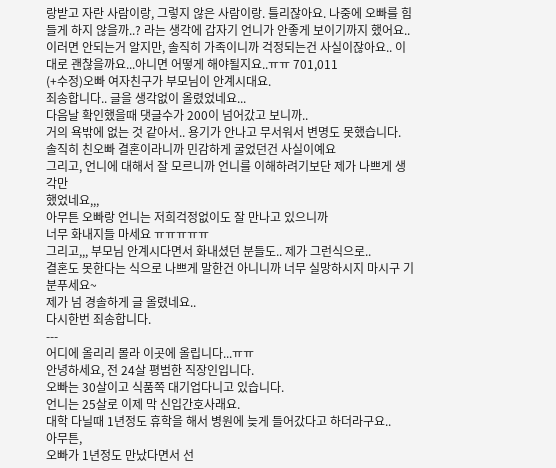랑받고 자란 사람이랑, 그렇지 않은 사람이랑. 틀리잖아요. 나중에 오빠를 힘들게 하지 않을까..? 라는 생각에 갑자기 언니가 안좋게 보이기까지 했어요.. 이러면 안되는거 알지만, 솔직히 가족이니까 걱정되는건 사실이잖아요.. 이대로 괜찮을까요...아니면 어떻게 해야될지요..ㅠㅠ 701,011
(+수정)오빠 여자친구가 부모님이 안계시대요.
죄송합니다.. 글을 생각없이 올렸었네요...
다음날 확인했을때 댓글수가 200이 넘어갔고 보니까..
거의 욕밖에 없는 것 같아서.. 용기가 안나고 무서워서 변명도 못했습니다.
솔직히 친오빠 결혼이라니까 민감하게 굴었던건 사실이예요
그리고, 언니에 대해서 잘 모르니까 언니를 이해하려기보단 제가 나쁘게 생각만
했었네요,,,
아무튼 오빠랑 언니는 저희걱정없이도 잘 만나고 있으니까
너무 화내지들 마세요 ㅠㅠㅠㅠㅠ
그리고,,, 부모님 안계시다면서 화내셨던 분들도.. 제가 그런식으로..
결혼도 못한다는 식으로 나쁘게 말한건 아니니까 너무 실망하시지 마시구 기분푸세요~
제가 넘 경솔하게 글 올렸네요..
다시한번 죄송합니다.
---
어디에 올리리 몰라 이곳에 올립니다...ㅠㅠ
안녕하세요, 전 24살 평범한 직장인입니다.
오빠는 30살이고 식품쪽 대기업다니고 있습니다.
언니는 25살로 이제 막 신입간호사래요.
대학 다닐때 1년정도 휴학을 해서 병원에 늦게 들어갔다고 하더라구요..
아무튼,
오빠가 1년정도 만났다면서 선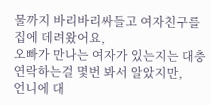물까지 바리바리싸들고 여자친구를 집에 데려왔어요,
오빠가 만나는 여자가 있는지는 대충 연락하는걸 몇번 봐서 알았지만,
언니에 대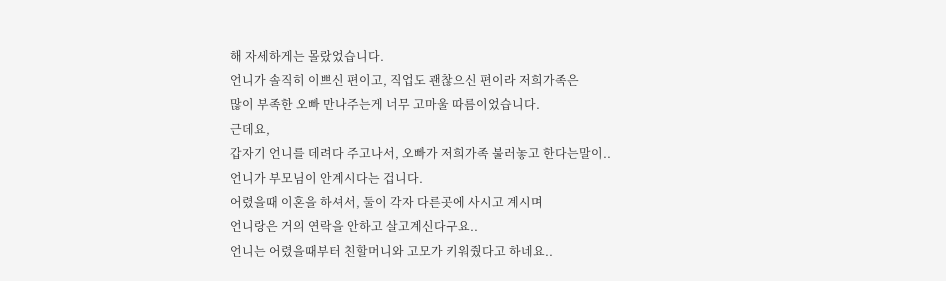해 자세하게는 몰랐었습니다.
언니가 솔직히 이쁘신 편이고, 직업도 괜찮으신 편이라 저희가족은
많이 부족한 오빠 만나주는게 너무 고마울 따름이었습니다.
근데요,
갑자기 언니를 데려다 주고나서, 오빠가 저희가족 불러놓고 한다는말이..
언니가 부모님이 안계시다는 겁니다.
어렸을때 이혼을 하셔서, 둘이 각자 다른곳에 사시고 계시며
언니랑은 거의 연락을 안하고 살고계신다구요..
언니는 어렸을때부터 친할머니와 고모가 키워줬다고 하네요..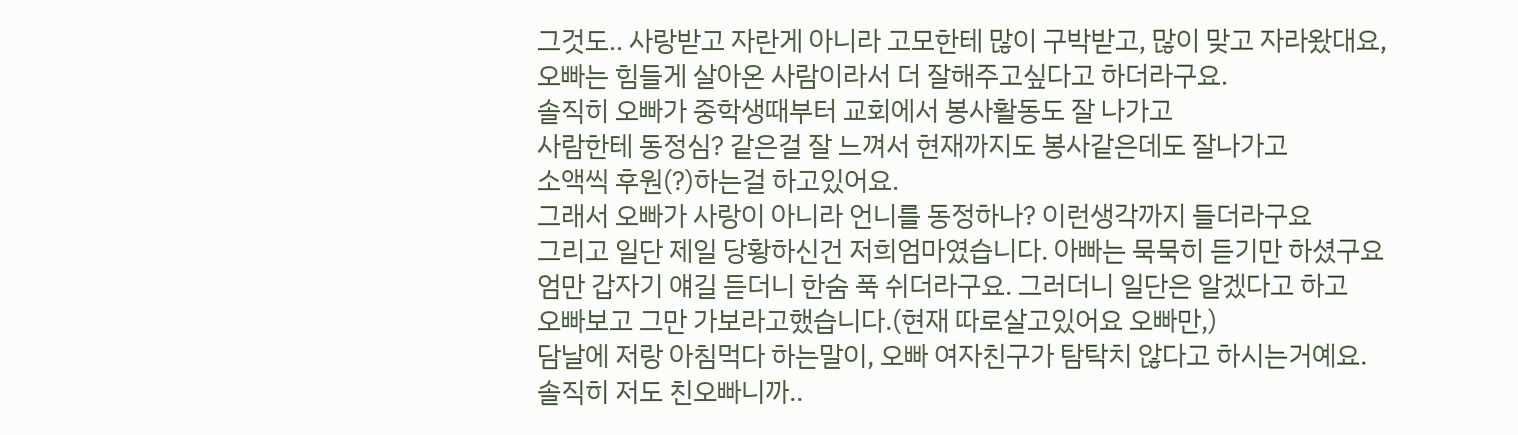그것도.. 사랑받고 자란게 아니라 고모한테 많이 구박받고, 많이 맞고 자라왔대요,
오빠는 힘들게 살아온 사람이라서 더 잘해주고싶다고 하더라구요.
솔직히 오빠가 중학생때부터 교회에서 봉사활동도 잘 나가고
사람한테 동정심? 같은걸 잘 느껴서 현재까지도 봉사같은데도 잘나가고
소액씩 후원(?)하는걸 하고있어요.
그래서 오빠가 사랑이 아니라 언니를 동정하나? 이런생각까지 들더라구요
그리고 일단 제일 당황하신건 저희엄마였습니다. 아빠는 묵묵히 듣기만 하셨구요
엄만 갑자기 얘길 듣더니 한숨 푹 쉬더라구요. 그러더니 일단은 알겠다고 하고
오빠보고 그만 가보라고했습니다.(현재 따로살고있어요 오빠만,)
담날에 저랑 아침먹다 하는말이, 오빠 여자친구가 탐탁치 않다고 하시는거예요.
솔직히 저도 친오빠니까..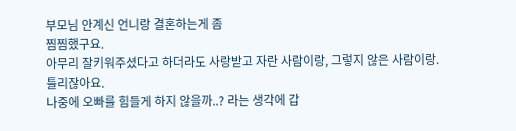부모님 안계신 언니랑 결혼하는게 좀
찜찜했구요.
아무리 잘키워주셨다고 하더라도 사랑받고 자란 사람이랑, 그렇지 않은 사람이랑.
틀리잖아요.
나중에 오빠를 힘들게 하지 않을까..? 라는 생각에 갑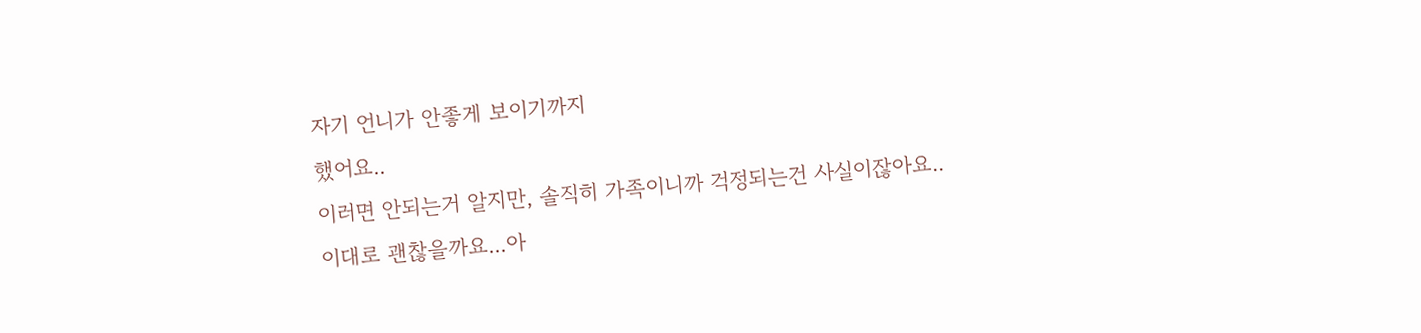자기 언니가 안좋게 보이기까지
했어요..
이러면 안되는거 알지만, 솔직히 가족이니까 걱정되는건 사실이잖아요..
이대로 괜찮을까요...아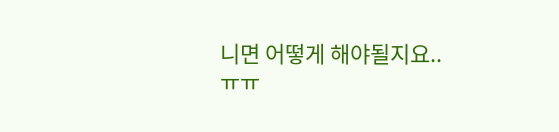니면 어떻게 해야될지요..
ㅠㅠ